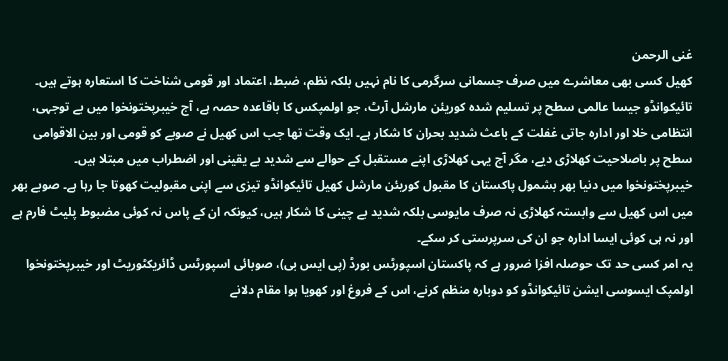غنی الرحمن
کھیل کسی بھی معاشرے میں صرف جسمانی سرگرمی کا نام نہیں بلکہ نظم، ضبط، اعتماد اور قومی شناخت کا استعارہ ہوتے ہیں۔ تائیکوانڈو جیسا عالمی سطح پر تسلیم شدہ کوریئن مارشل آرٹ، جو اولمپکس کا باقاعدہ حصہ ہے، آج خیبرپختونخوا میں بے توجہی، انتظامی خلا اور ادارہ جاتی غفلت کے باعث شدید بحران کا شکار ہے۔ ایک وقت تھا جب اس کھیل نے صوبے کو قومی اور بین الاقوامی سطح پر باصلاحیت کھلاڑی دیے، مگر آج یہی کھلاڑی اپنے مستقبل کے حوالے سے شدید بے یقینی اور اضطراب میں مبتلا ہیں۔
خیبرپختونخوا میں دنیا بھر بشمول پاکستان کا مقبول کوریئن مارشل کھیل تائیکوانڈو تیزی سے اپنی مقبولیت کھوتا جا رہا ہے۔ صوبے بھر میں اس کھیل سے وابستہ کھلاڑی نہ صرف مایوسی بلکہ شدید بے چینی کا شکار ہیں، کیونکہ ان کے پاس نہ کوئی مضبوط پلیٹ فارم ہے اور نہ ہی کوئی ایسا ادارہ جو ان کی سرپرستی کر سکے۔
یہ امر کسی حد تک حوصلہ افزا ضرور ہے کہ پاکستان اسپورٹس بورڈ (پی ایس بی)، صوبائی اسپورٹس ڈائریکٹوریٹ اور خیبرپختونخوا اولمپک ایسوسی ایشن تائیکوانڈو کو دوبارہ منظم کرنے، اس کے فروغ اور کھویا ہوا مقام دلانے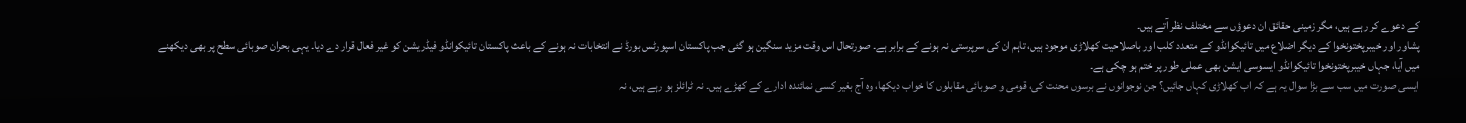کے دعوے کر رہے ہیں، مگر زمینی حقائق ان دعوؤں سے مختلف نظر آتے ہیں۔
پشاور اور خیبرپختونخوا کے دیگر اضلاع میں تائیکوانڈو کے متعدد کلب اور باصلاحیت کھلاڑی موجود ہیں، تاہم ان کی سرپرستی نہ ہونے کے برابر ہے۔ صورتحال اس وقت مزید سنگین ہو گئی جب پاکستان اسپورٹس بورڈ نے انتخابات نہ ہونے کے باعث پاکستان تائیکوانڈو فیڈریشن کو غیر فعال قرار دے دیا۔ یہی بحران صوبائی سطح پر بھی دیکھنے میں آیا، جہاں خیبرپختونخوا تائیکوانڈو ایسوسی ایشن بھی عملی طور پر ختم ہو چکی ہے۔
ایسی صورت میں سب سے بڑا سوال یہ ہے کہ اب کھلاڑی کہاں جائیں؟ جن نوجوانوں نے برسوں محنت کی، قومی و صوبائی مقابلوں کا خواب دیکھا، وہ آج بغیر کسی نمائندہ ادارے کے کھڑے ہیں۔ نہ ٹرائلز ہو رہے ہیں، نہ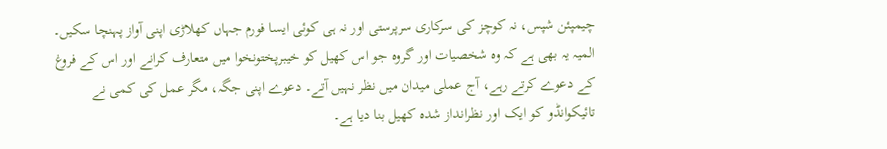چیمپئن شپس، نہ کوچز کی سرکاری سرپرستی اور نہ ہی کوئی ایسا فورم جہاں کھلاڑی اپنی آواز پہنچا سکیں۔ المیہ یہ بھی ہے کہ وہ شخصیات اور گروہ جو اس کھیل کو خیبرپختونخوا میں متعارف کرانے اور اس کے فروغ کے دعوے کرتے رہے، آج عملی میدان میں نظر نہیں آتے۔ دعوے اپنی جگہ، مگر عمل کی کمی نے تائیکوانڈو کو ایک اور نظرانداز شدہ کھیل بنا دیا ہے۔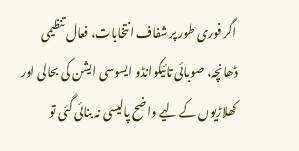اگر فوری طور پر شفاف انتخابات، فعال تنظیمی ڈھانچہ، صوبائی تائیکوانڈو ایسوسی ایشن کی بحالی اور کھلاڑیوں کے لیے واضح پالیسی نہ بنائی گئی تو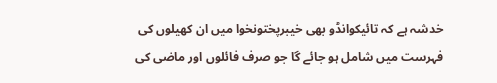خدشہ ہے کہ تائیکوانڈو بھی خیبرپختونخوا میں ان کھیلوں کی فہرست میں شامل ہو جائے گا جو صرف فائلوں اور ماضی کی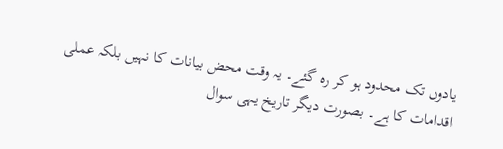یادوں تک محدود ہو کر رہ گئے۔ یہ وقت محض بیانات کا نہیں بلکہ عملی اقدامات کا ہے۔ بصورت دیگر تاریخ یہی سوال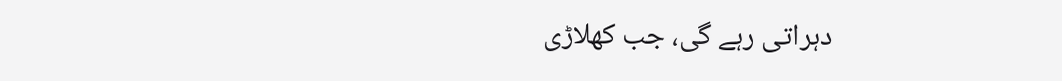دہراتی رہے گی، جب کھلاڑی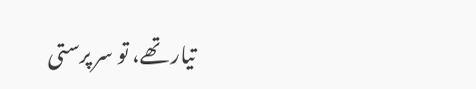تیار تھے، تو سر پرستی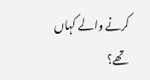کرنے والے کہاں تھے؟